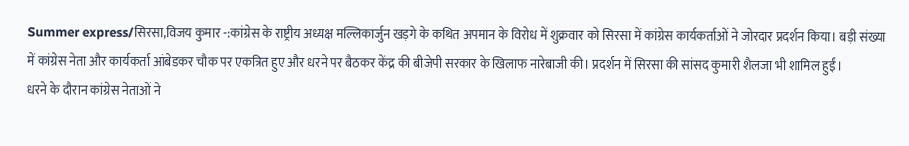Summer express/सिरसा,विजय कुमार -:कांग्रेस के राष्ट्रीय अध्यक्ष मल्लिकार्जुन खड़गे के कथित अपमान के विरोध में शुक्रवार को सिरसा में कांग्रेस कार्यकर्ताओं ने जोरदार प्रदर्शन किया। बड़ी संख्या में कांग्रेस नेता और कार्यकर्ता आंबेडकर चौक पर एकत्रित हुए और धरने पर बैठकर केंद्र की बीजेपी सरकार के खिलाफ नारेबाजी की। प्रदर्शन में सिरसा की सांसद कुमारी शैलजा भी शामिल हुईं।
धरने के दौरान कांग्रेस नेताओं ने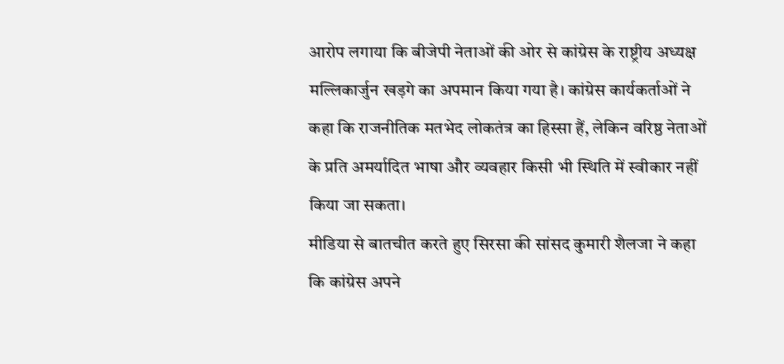आरोप लगाया कि बीजेपी नेताओं की ओर से कांग्रेस के राष्ट्रीय अध्यक्ष मल्लिकार्जुन खड़गे का अपमान किया गया है। कांग्रेस कार्यकर्ताओं ने कहा कि राजनीतिक मतभेद लोकतंत्र का हिस्सा हैं, लेकिन वरिष्ठ नेताओं के प्रति अमर्यादित भाषा और व्यवहार किसी भी स्थिति में स्वीकार नहीं किया जा सकता।
मीडिया से बातचीत करते हुए सिरसा की सांसद कुमारी शैलजा ने कहा कि कांग्रेस अपने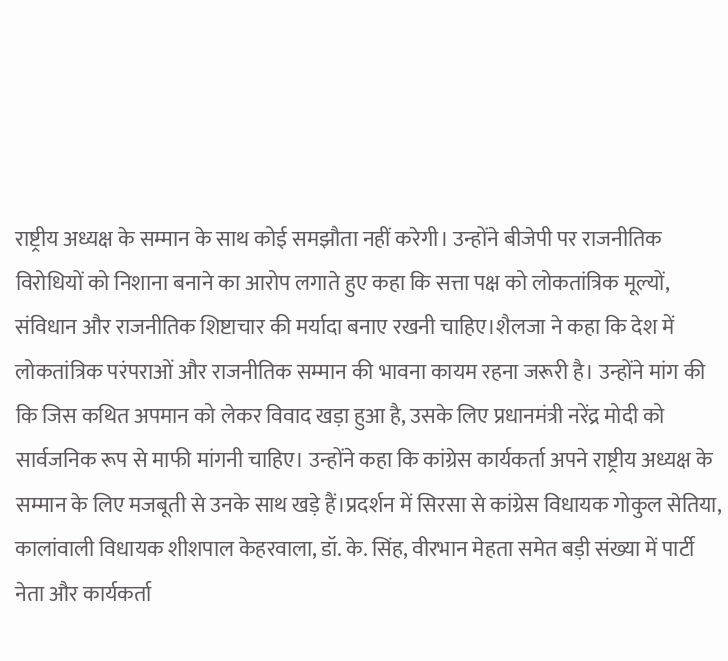राष्ट्रीय अध्यक्ष के सम्मान के साथ कोई समझौता नहीं करेगी। उन्होंने बीजेपी पर राजनीतिक विरोधियों को निशाना बनाने का आरोप लगाते हुए कहा कि सत्ता पक्ष को लोकतांत्रिक मूल्यों, संविधान और राजनीतिक शिष्टाचार की मर्यादा बनाए रखनी चाहिए।शैलजा ने कहा कि देश में लोकतांत्रिक परंपराओं और राजनीतिक सम्मान की भावना कायम रहना जरूरी है। उन्होंने मांग की कि जिस कथित अपमान को लेकर विवाद खड़ा हुआ है, उसके लिए प्रधानमंत्री नरेंद्र मोदी को सार्वजनिक रूप से माफी मांगनी चाहिए। उन्होंने कहा कि कांग्रेस कार्यकर्ता अपने राष्ट्रीय अध्यक्ष के सम्मान के लिए मजबूती से उनके साथ खड़े हैं।प्रदर्शन में सिरसा से कांग्रेस विधायक गोकुल सेतिया, कालांवाली विधायक शीशपाल केहरवाला, डॉ. के. सिंह, वीरभान मेहता समेत बड़ी संख्या में पार्टी नेता और कार्यकर्ता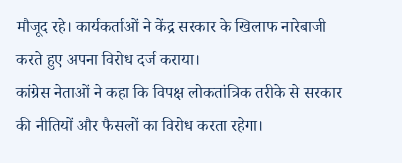मौजूद रहे। कार्यकर्ताओं ने केंद्र सरकार के खिलाफ नारेबाजी करते हुए अपना विरोध दर्ज कराया।
कांग्रेस नेताओं ने कहा कि विपक्ष लोकतांत्रिक तरीके से सरकार की नीतियों और फैसलों का विरोध करता रहेगा।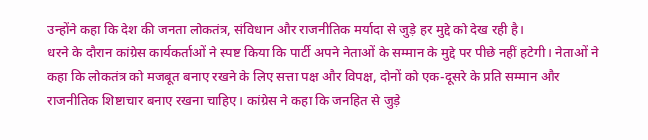उन्होंने कहा कि देश की जनता लोकतंत्र, संविधान और राजनीतिक मर्यादा से जुड़े हर मुद्दे को देख रही है।
धरने के दौरान कांग्रेस कार्यकर्ताओं ने स्पष्ट किया कि पार्टी अपने नेताओं के सम्मान के मुद्दे पर पीछे नहीं हटेगी। नेताओं ने कहा कि लोकतंत्र को मजबूत बनाए रखने के लिए सत्ता पक्ष और विपक्ष, दोनों को एक-दूसरे के प्रति सम्मान और राजनीतिक शिष्टाचार बनाए रखना चाहिए। कांग्रेस ने कहा कि जनहित से जुड़े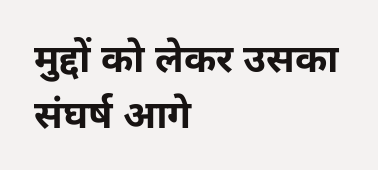मुद्दों को लेकर उसका संघर्ष आगे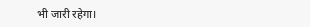भी जारी रहेगा।